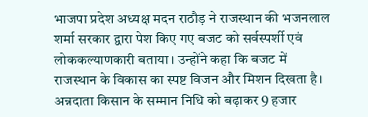भाजपा प्रदेश अध्यक्ष मदन राठौड़ ने राजस्थान की भजनलाल शर्मा सरकार द्वारा पेश किए गए बजट को सर्वस्पर्शी एवं लोककल्याणकारी बताया। उन्होंने कहा कि बजट में राजस्थान के विकास का स्पष्ट विजन और मिशन दिखता है। अन्नदाता किसान के सम्मान निधि को बढ़ाकर 9 हजार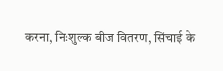करना, निःशुल्क बीज वितरण, सिंचाई के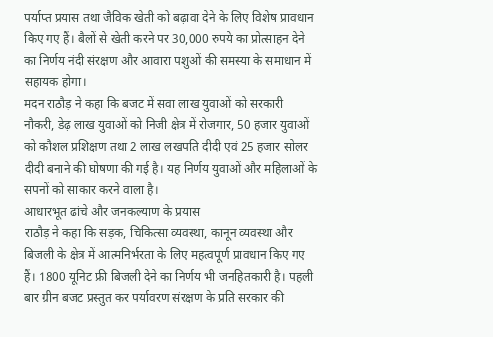पर्याप्त प्रयास तथा जैविक खेती को बढ़ावा देने के लिए विशेष प्रावधान किए गए हैं। बैलों से खेती करने पर 30,000 रुपये का प्रोत्साहन देने का निर्णय नंदी संरक्षण और आवारा पशुओं की समस्या के समाधान में सहायक होगा।
मदन राठौड़ ने कहा कि बजट में सवा लाख युवाओं को सरकारी नौकरी, डेढ़ लाख युवाओं को निजी क्षेत्र में रोजगार, 50 हजार युवाओं को कौशल प्रशिक्षण तथा 2 लाख लखपति दीदी एवं 25 हजार सोलर दीदी बनाने की घोषणा की गई है। यह निर्णय युवाओं और महिलाओं के सपनों को साकार करने वाला है।
आधारभूत ढांचे और जनकल्याण के प्रयास
राठौड़ ने कहा कि सड़क, चिकित्सा व्यवस्था, कानून व्यवस्था और बिजली के क्षेत्र में आत्मनिर्भरता के लिए महत्वपूर्ण प्रावधान किए गए हैं। 1800 यूनिट फ्री बिजली देने का निर्णय भी जनहितकारी है। पहली बार ग्रीन बजट प्रस्तुत कर पर्यावरण संरक्षण के प्रति सरकार की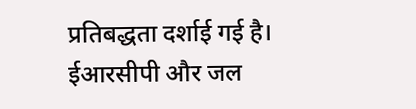प्रतिबद्धता दर्शाई गई है।
ईआरसीपी और जल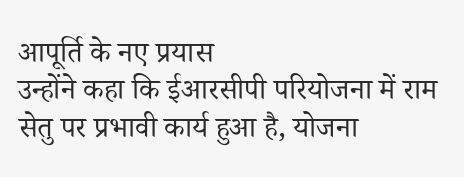आपूर्ति के नए प्रयास
उन्होंने कहा कि ईआरसीपी परियोजना में राम सेतु पर प्रभावी कार्य हुआ है, योजना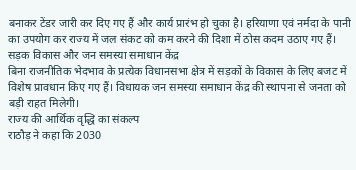बनाकर टेंडर जारी कर दिए गए हैं और कार्य प्रारंभ हो चुका है। हरियाणा एवं नर्मदा के पानी का उपयोग कर राज्य में जल संकट को कम करने की दिशा में ठोस कदम उठाए गए हैं।
सड़क विकास और जन समस्या समाधान केंद्र
बिना राजनीतिक भेदभाव के प्रत्येक विधानसभा क्षेत्र में सड़कों के विकास के लिए बजट में विशेष प्रावधान किए गए हैं। विधायक जन समस्या समाधान केंद्र की स्थापना से जनता को बड़ी राहत मिलेगी।
राज्य की आर्थिक वृद्धि का संकल्प
राठौड़ ने कहा कि 2030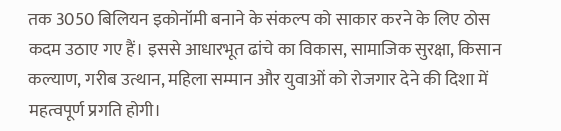तक 3050 बिलियन इकोनॉमी बनाने के संकल्प को साकार करने के लिए ठोस कदम उठाए गए हैं। इससे आधारभूत ढांचे का विकास, सामाजिक सुरक्षा, किसान कल्याण, गरीब उत्थान, महिला सम्मान और युवाओं को रोजगार देने की दिशा में महत्वपूर्ण प्रगति होगी।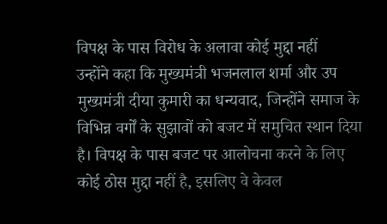विपक्ष के पास विरोध के अलावा कोई मुद्दा नहीं
उन्होंने कहा कि मुख्यमंत्री भजनलाल शर्मा और उप मुख्यमंत्री दीया कुमारी का धन्यवाद, जिन्होंने समाज के विभिन्न वर्गों के सुझावों को बजट में समुचित स्थान दिया है। विपक्ष के पास बजट पर आलोचना करने के लिए कोई ठोस मुद्दा नहीं है, इसलिए वे केवल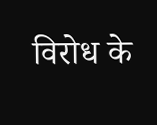विरोध के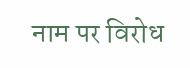नाम पर विरोध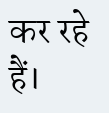कर रहे हैं।